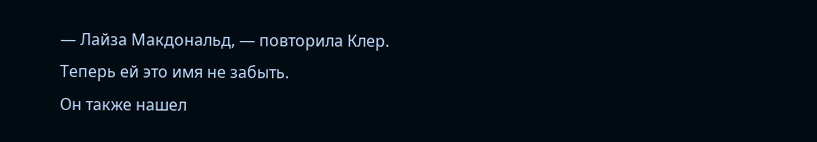— Лайза Макдональд, — повторила Клер. Теперь ей это имя не забыть.
Он также нашел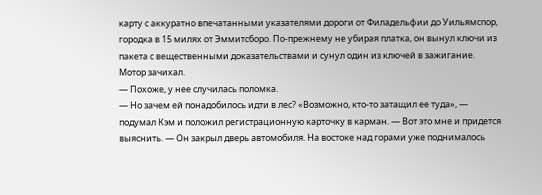карту с аккуратно впечатанными указателями дороги от Филадельфии до Уильямспор, городка в 15 милях от Эммитсборо. По-прежнему не убирая платка, он вынул ключи из пакета с вещественными доказательствами и сунул один из ключей в зажигание. Мотор зачихал.
— Похоже, у нее случилась поломка.
— Но зачем ей понадобилось идти в лес? «Возможно, кто-то затащил ее туда», — подумал Кэм и положил регистрационную карточку в карман. — Вот это мне и придется выяснить. — Он закрыл дверь автомобиля. На востоке над горами уже поднималось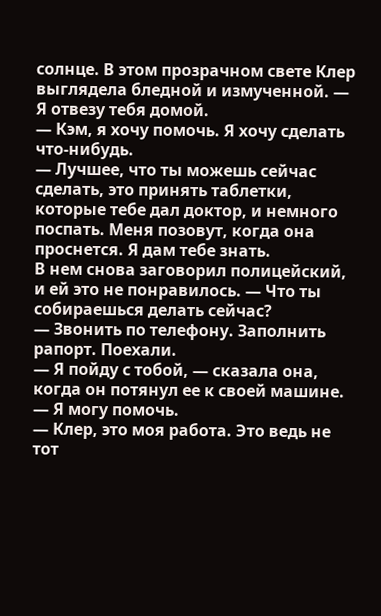солнце. В этом прозрачном свете Клер выглядела бледной и измученной. — Я отвезу тебя домой.
— Кэм, я хочу помочь. Я хочу сделать что-нибудь.
— Лучшее, что ты можешь сейчас сделать, это принять таблетки, которые тебе дал доктор, и немного поспать. Меня позовут, когда она проснется. Я дам тебе знать.
В нем снова заговорил полицейский, и ей это не понравилось. — Что ты собираешься делать сейчас?
— Звонить по телефону. Заполнить рапорт. Поехали.
— Я пойду с тобой, — сказала она, когда он потянул ее к своей машине. — Я могу помочь.
— Клер, это моя работа. Это ведь не тот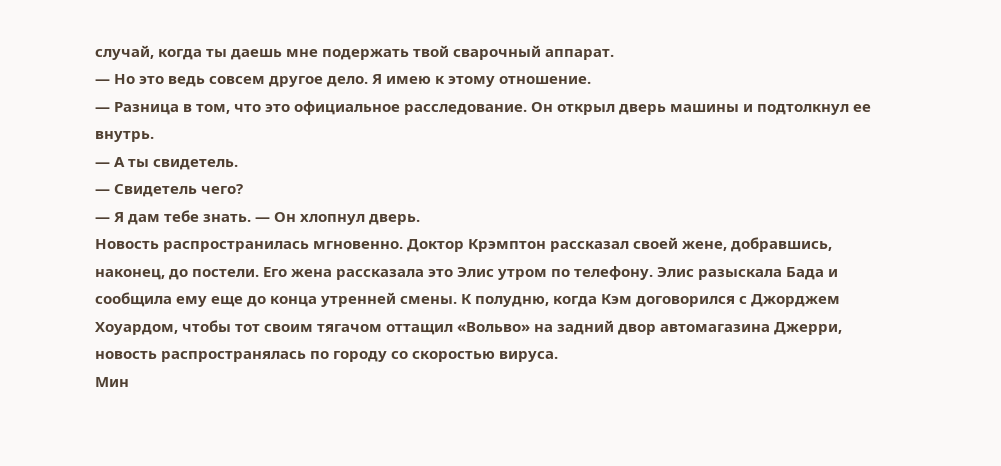случай, когда ты даешь мне подержать твой сварочный аппарат.
— Но это ведь совсем другое дело. Я имею к этому отношение.
— Разница в том, что это официальное расследование. Он открыл дверь машины и подтолкнул ее внутрь.
— А ты свидетель.
— Свидетель чего?
— Я дам тебе знать. — Он хлопнул дверь.
Новость распространилась мгновенно. Доктор Крэмптон рассказал своей жене, добравшись, наконец, до постели. Его жена рассказала это Элис утром по телефону. Элис разыскала Бада и сообщила ему еще до конца утренней смены. К полудню, когда Кэм договорился с Джорджем Хоуардом, чтобы тот своим тягачом оттащил «Вольво» на задний двор автомагазина Джерри, новость распространялась по городу со скоростью вируса.
Мин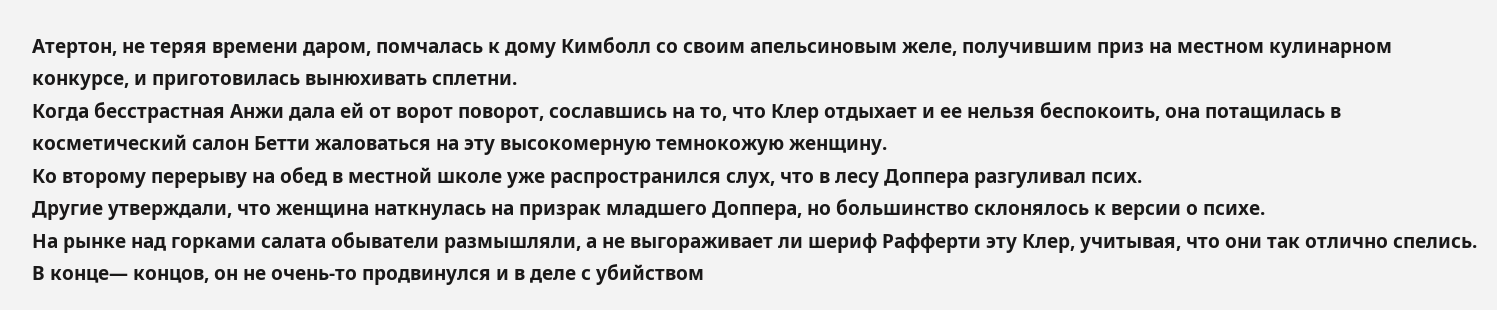Атертон, не теряя времени даром, помчалась к дому Кимболл со своим апельсиновым желе, получившим приз на местном кулинарном конкурсе, и приготовилась вынюхивать сплетни.
Когда бесстрастная Анжи дала ей от ворот поворот, сославшись на то, что Клер отдыхает и ее нельзя беспокоить, она потащилась в косметический салон Бетти жаловаться на эту высокомерную темнокожую женщину.
Ко второму перерыву на обед в местной школе уже распространился слух, что в лесу Доппера разгуливал псих.
Другие утверждали, что женщина наткнулась на призрак младшего Доппера, но большинство склонялось к версии о психе.
На рынке над горками салата обыватели размышляли, а не выгораживает ли шериф Рафферти эту Клер, учитывая, что они так отлично спелись.
В конце— концов, он не очень-то продвинулся и в деле с убийством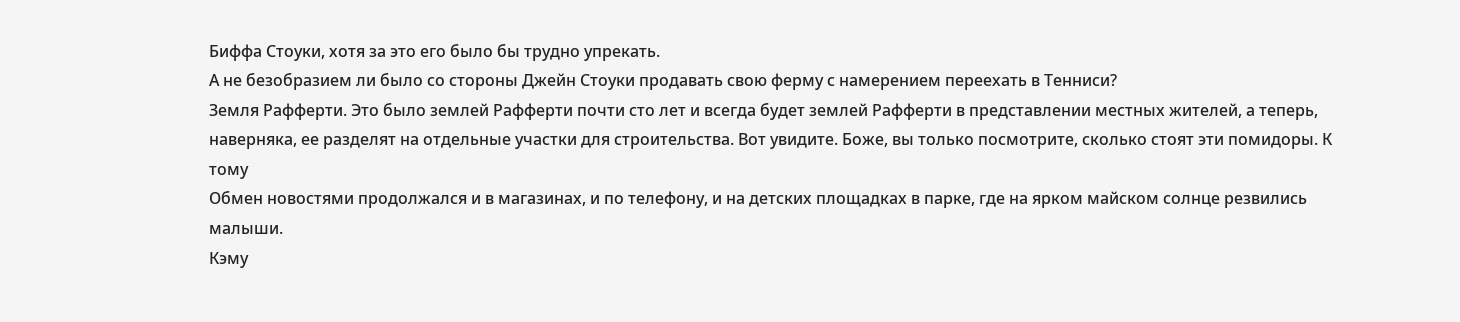Биффа Стоуки, хотя за это его было бы трудно упрекать.
А не безобразием ли было со стороны Джейн Стоуки продавать свою ферму с намерением переехать в Тенниси?
Земля Рафферти. Это было землей Рафферти почти сто лет и всегда будет землей Рафферти в представлении местных жителей, а теперь, наверняка, ее разделят на отдельные участки для строительства. Вот увидите. Боже, вы только посмотрите, сколько стоят эти помидоры. К тому
Обмен новостями продолжался и в магазинах, и по телефону, и на детских площадках в парке, где на ярком майском солнце резвились малыши.
Кэму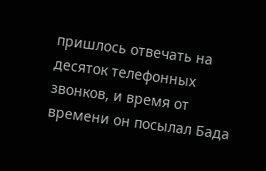пришлось отвечать на десяток телефонных звонков, и время от времени он посылал Бада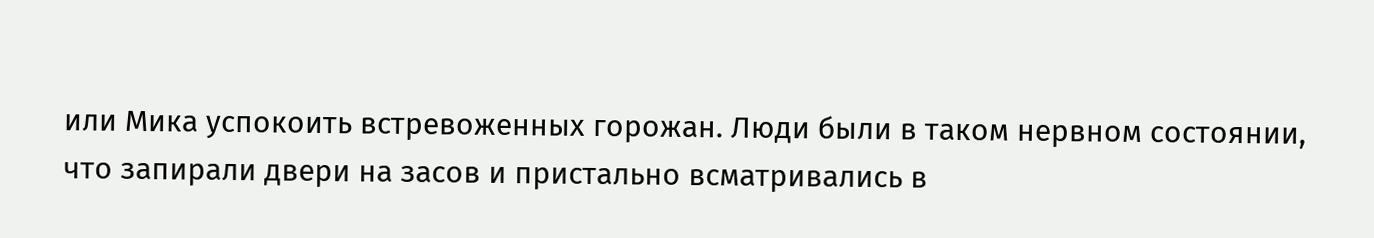или Мика успокоить встревоженных горожан. Люди были в таком нервном состоянии, что запирали двери на засов и пристально всматривались в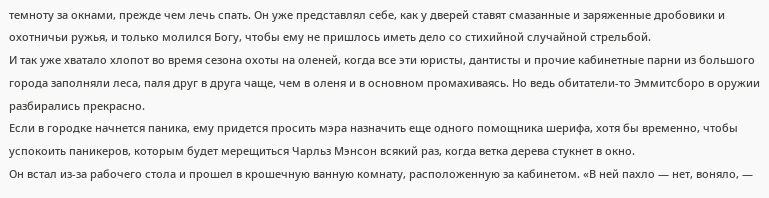темноту за окнами, прежде чем лечь спать. Он уже представлял себе, как у дверей ставят смазанные и заряженные дробовики и охотничьи ружья, и только молился Богу, чтобы ему не пришлось иметь дело со стихийной случайной стрельбой.
И так уже хватало хлопот во время сезона охоты на оленей, когда все эти юристы, дантисты и прочие кабинетные парни из большого города заполняли леса, паля друг в друга чаще, чем в оленя и в основном промахиваясь. Но ведь обитатели-то Эммитсборо в оружии разбирались прекрасно.
Если в городке начнется паника, ему придется просить мэра назначить еще одного помощника шерифа, хотя бы временно, чтобы успокоить паникеров, которым будет мерещиться Чарльз Мэнсон всякий раз, когда ветка дерева стукнет в окно.
Он встал из-за рабочего стола и прошел в крошечную ванную комнату, расположенную за кабинетом. «В ней пахло — нет, воняло, —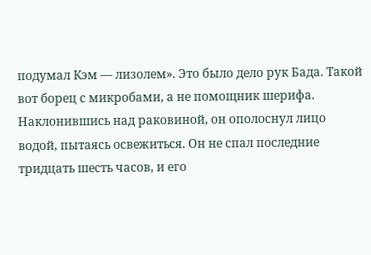подумал Кэм — лизолем». Это было дело рук Бада. Такой вот борец с микробами, а не помощник шерифа.
Наклонившись над раковиной, он ополоснул лицо водой, пытаясь освежиться. Он не спал последние тридцать шесть часов, и его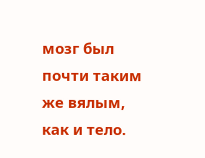мозг был почти таким же вялым, как и тело.